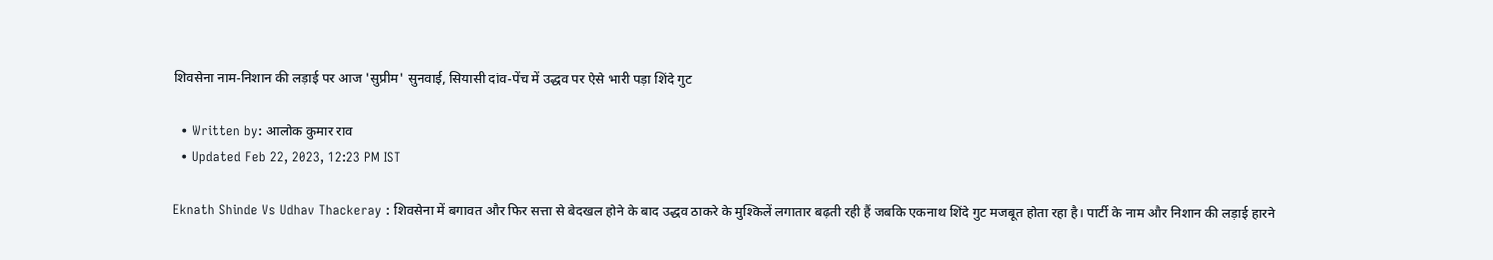शिवसेना नाम-निशान की लड़ाई पर आज 'सुप्रीम' सुनवाई, सियासी दांव-पेंच में उद्धव पर ऐसे भारी पड़ा शिंदे गुट

  • Written by: आलोक कुमार राव
  • Updated Feb 22, 2023, 12:23 PM IST

Eknath Shinde Vs Udhav Thackeray : शिवसेना में बगावत और फिर सत्ता से बेदखल होने के बाद उद्धव ठाकरे के मुश्किलें लगातार बढ़ती रही हैं जबकि एकनाथ शिंदे गुट मजबूत होता रहा है। पार्टी के नाम और निशान की लड़ाई हारने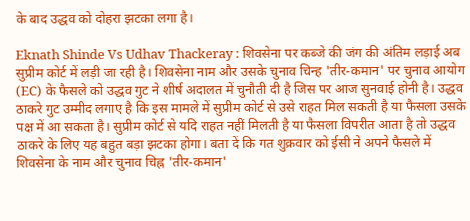के बाद उद्धव को दोहरा झटका लगा है।

Eknath Shinde Vs Udhav Thackeray : शिवसेना पर कब्जे की जंग की अंतिम लड़ाई अब सुप्रीम कोर्ट में लड़ी जा रही है। शिवसेना नाम और उसके चुनाव चिन्ह 'तीर-कमान' पर चुनाव आयोग (EC) के फैसले को उद्धव गुट ने शीर्ष अदालत में चुनौती दी है जिस पर आज सुनवाई होनी है। उद्धव ठाकरे गुट उम्मीद लगाए है कि इस मामले में सुप्रीम कोर्ट से उसे राहत मिल सकती है या फैसला उसके पक्ष में आ सकता है। सुप्रीम कोर्ट से यदि राहत नहीं मिलती है या फैसला विपरीत आता है तो उद्धव ठाकरे के लिए यह बहुत बड़ा झटका होगा। बता दें कि गत शुक्रवार को ईसी ने अपने फैसले में शिवसेना के नाम और चुनाव चिह्न 'तीर-कमान'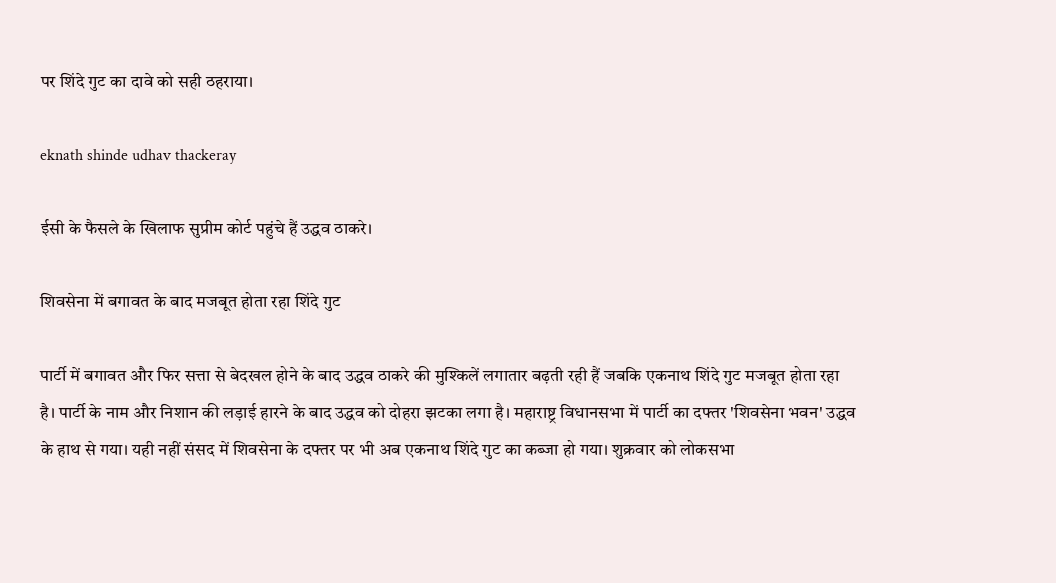पर शिंदे गुट का दावे को सही ठहराया।

eknath shinde udhav thackeray

ईसी के फैसले के खिलाफ सुप्रीम कोर्ट पहुंचे हैं उद्धव ठाकरे।

शिवसेना में बगावत के बाद मजबूत होता रहा शिंदे गुट

पार्टी में बगावत और फिर सत्ता से बेदखल होने के बाद उद्धव ठाकरे की मुश्किलें लगातार बढ़ती रही हैं जबकि एकनाथ शिंदे गुट मजबूत होता रहा है। पार्टी के नाम और निशान की लड़ाई हारने के बाद उद्धव को दोहरा झटका लगा है। महाराष्ट्र विधानसभा में पार्टी का दफ्तर 'शिवसेना भवन' उद्धव के हाथ से गया। यही नहीं संसद में शिवसेना के दफ्तर पर भी अब एकनाथ शिंदे गुट का कब्जा हो गया। शुक्रवार को लोकसभा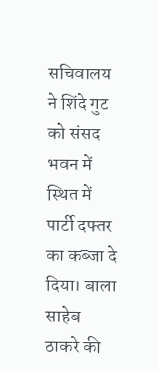सचिवालय ने शिंदे गुट को संसद भवन में स्थित में पार्टी दफ्तर का कब्जा दे दिया। बाला साहेब ठाकरे की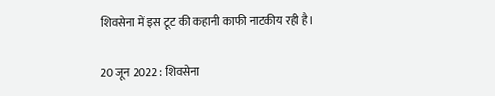शिवसेना में इस टूट की कहानी काफी नाटकीय रही है।

20 जून 2022 : शिवसेना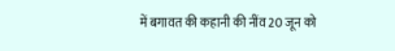में बगावत की कहानी की नींव 20 जून को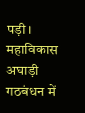पड़ी। महाविकास अघाड़ी गठबंधन में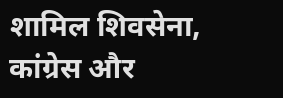शामिल शिवसेना, कांग्रेस और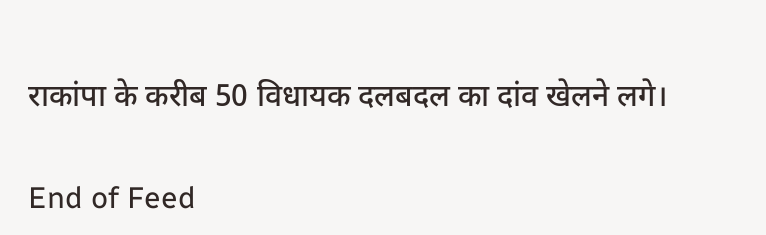राकांपा के करीब 50 विधायक दलबदल का दांव खेलने लगे।

End of Feed